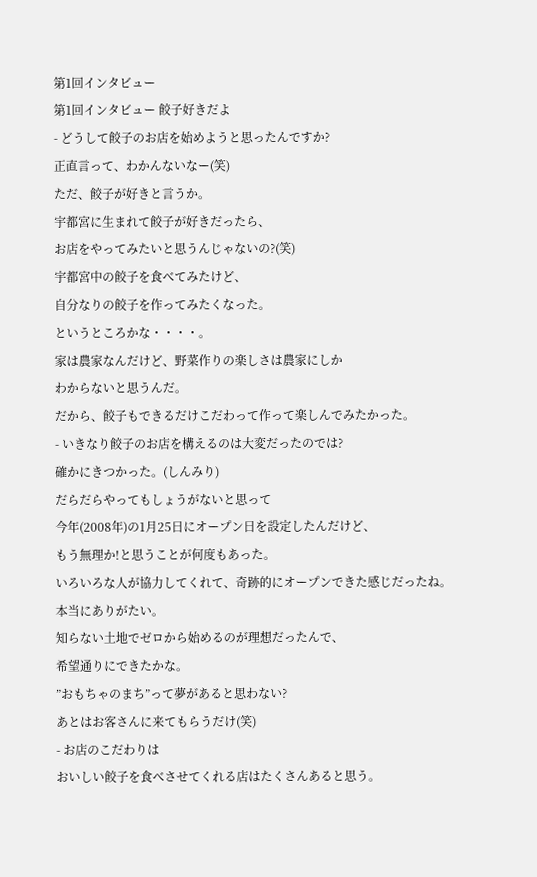第1回インタビュー
第1回インタビュー 餃子好きだよ
- どうして餃子のお店を始めようと思ったんですか?
正直言って、わかんないなー(笑)
ただ、餃子が好きと言うか。
宇都宮に生まれて餃子が好きだったら、
お店をやってみたいと思うんじゃないの?(笑)
宇都宮中の餃子を食べてみたけど、
自分なりの餃子を作ってみたくなった。
というところかな・・・・。
家は農家なんだけど、野菜作りの楽しさは農家にしか
わからないと思うんだ。
だから、餃子もできるだけこだわって作って楽しんでみたかった。
- いきなり餃子のお店を構えるのは大変だったのでは?
確かにきつかった。(しんみり)
だらだらやってもしょうがないと思って
今年(2008年)の1月25日にオープン日を設定したんだけど、
もう無理か!と思うことが何度もあった。
いろいろな人が協力してくれて、奇跡的にオープンできた感じだったね。
本当にありがたい。
知らない土地でゼロから始めるのが理想だったんで、
希望通りにできたかな。
”おもちゃのまち”って夢があると思わない?
あとはお客さんに来てもらうだけ(笑)
- お店のこだわりは
おいしい餃子を食べさせてくれる店はたくさんあると思う。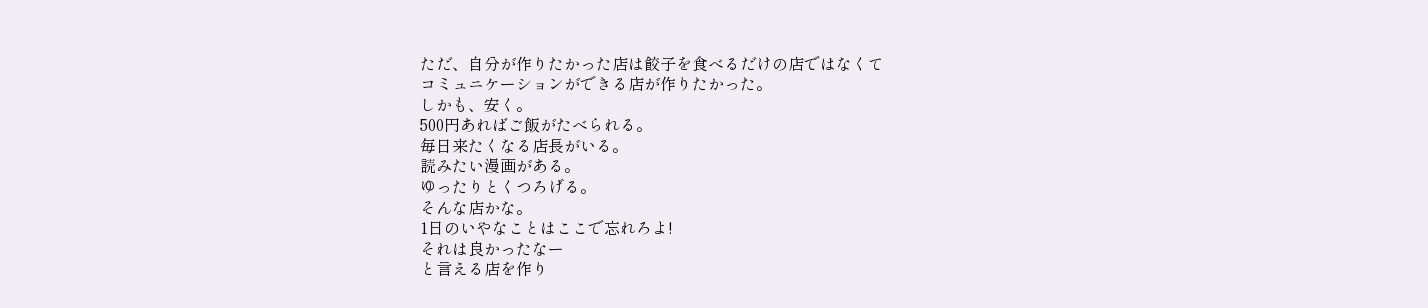ただ、自分が作りたかった店は餃子を食べるだけの店ではなくて
コミュニケーションができる店が作りたかった。
しかも、安く。
500円あればご飯がたべられる。
毎日来たくなる店長がいる。
読みたい漫画がある。
ゆったりとくつろげる。
そんな店かな。
1日のいやなことはここで忘れろよ!
それは良かったなー
と言える店を作り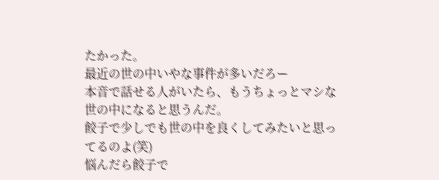たかった。
最近の世の中いやな事件が多いだろー
本音で話せる人がいたら、もうちょっとマシな世の中になると思うんだ。
餃子で少しでも世の中を良くしてみたいと思ってるのよ(笑)
悩んだら餃子で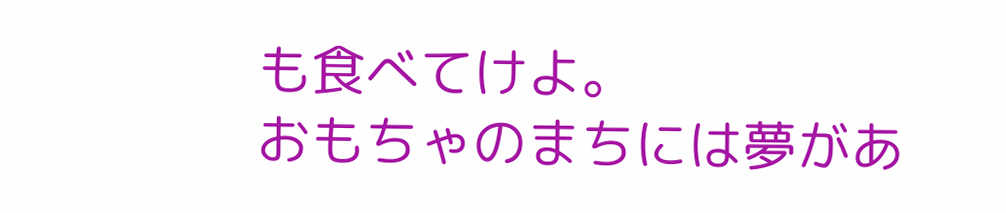も食べてけよ。
おもちゃのまちには夢があ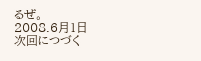るぜ。
2008.6月1日
次回につづく